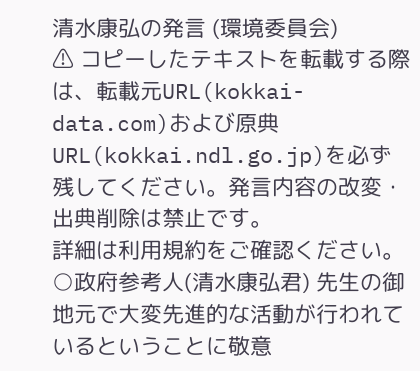清水康弘の発言 (環境委員会)
⚠ コピーしたテキストを転載する際は、転載元URL(kokkai-data.com)および原典URL(kokkai.ndl.go.jp)を必ず残してください。発言内容の改変・出典削除は禁止です。
詳細は利用規約をご確認ください。
○政府参考人(清水康弘君) 先生の御地元で大変先進的な活動が行われているということに敬意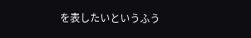を表したいというふう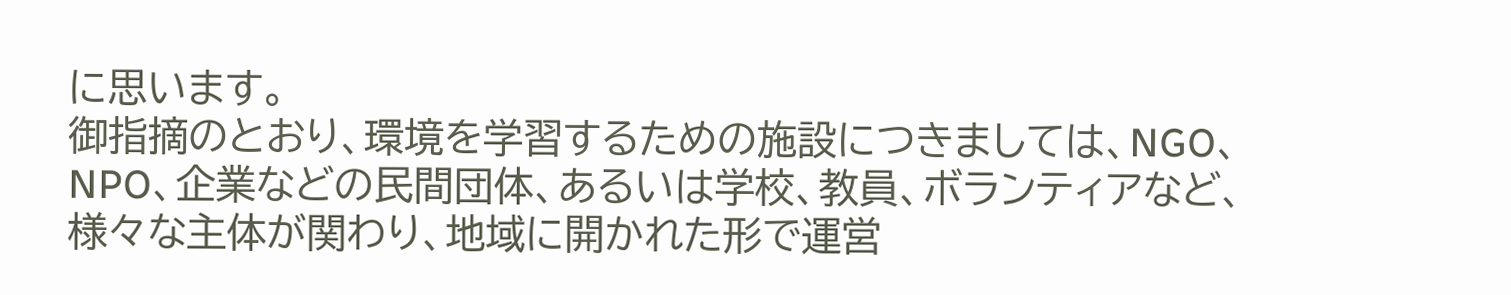に思います。
御指摘のとおり、環境を学習するための施設につきましては、NGO、NPO、企業などの民間団体、あるいは学校、教員、ボランティアなど、様々な主体が関わり、地域に開かれた形で運営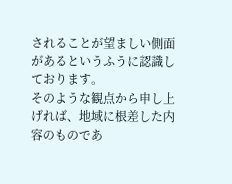されることが望ましい側面があるというふうに認識しております。
そのような観点から申し上げれば、地域に根差した内容のものであ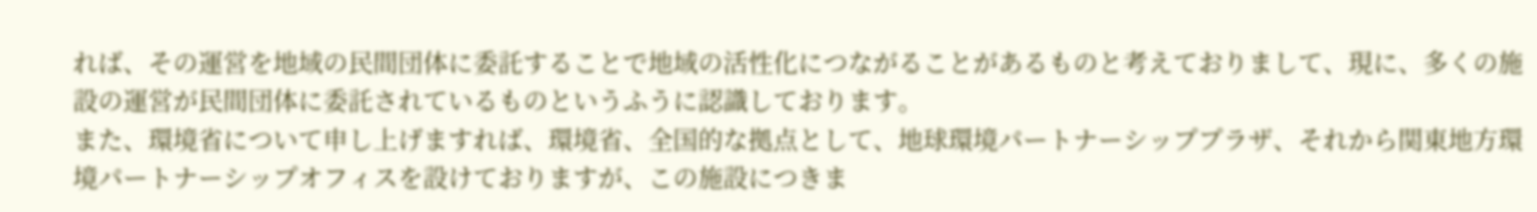れば、その運営を地域の民間団体に委託することで地域の活性化につながることがあるものと考えておりまして、現に、多くの施設の運営が民間団体に委託されているものというふうに認識しております。
また、環境省について申し上げますれば、環境省、全国的な拠点として、地球環境パートナーシッププラザ、それから関東地方環境パートナーシップオフィスを設けておりますが、この施設につきま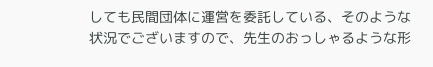しても民間団体に運営を委託している、そのような状況でございますので、先生のおっしゃるような形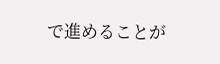で進めることが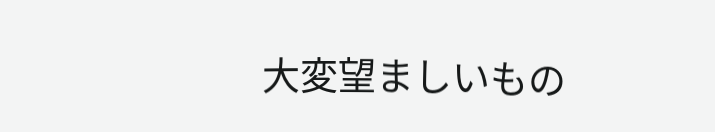大変望ましいもの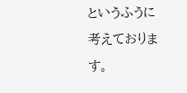というふうに考えております。